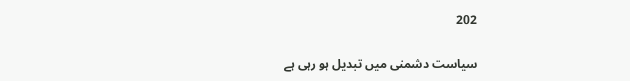202

سیاست دشمنی میں تبدیل ہو رہی ہے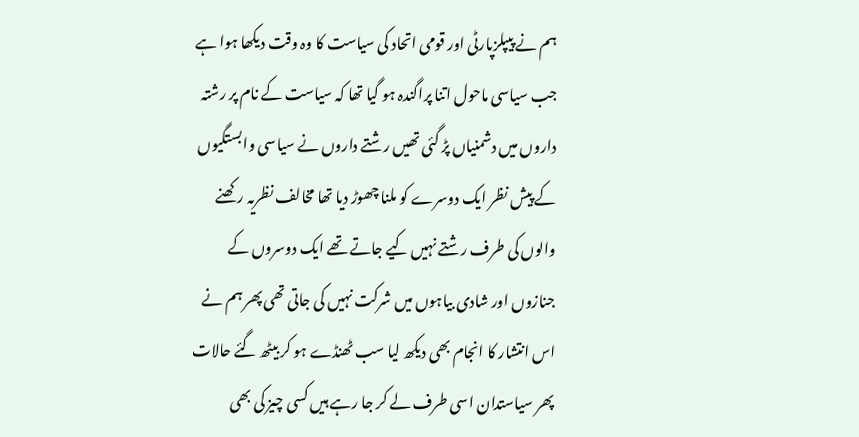ہم نے پیپلزپارٹی اور قومی اتحاد کی سیاست کا وہ وقت دیکھا ہوا ہے جب سیاسی ماحول اتنا پراگندہ ہو گیا تھا کہ سیاست کے نام پر رشتہ داروں میں دشمنیاں پڑ گئی تھیں رشتے داروں نے سیاسی وابستگیوں کے پیش نظر ایک دوسرے کو ملنا چھوڑ دیا تھا مخالف نظریہ رکھنے والوں کی طرف رشتے نہیں کیے جاتے تھے ایک دوسروں کے جنازوں اور شادی بیاہوں میں شرکت نہیں کی جاتی تھی پھر ہم نے اس انتشار کا انجام بھی دیکھ لیا سب ٹھنڈے ہو کر بیٹھ گئے حالات پھر سیاستدان اسی طرف لے کر جا رہے ہیں کسی چیز کی بھی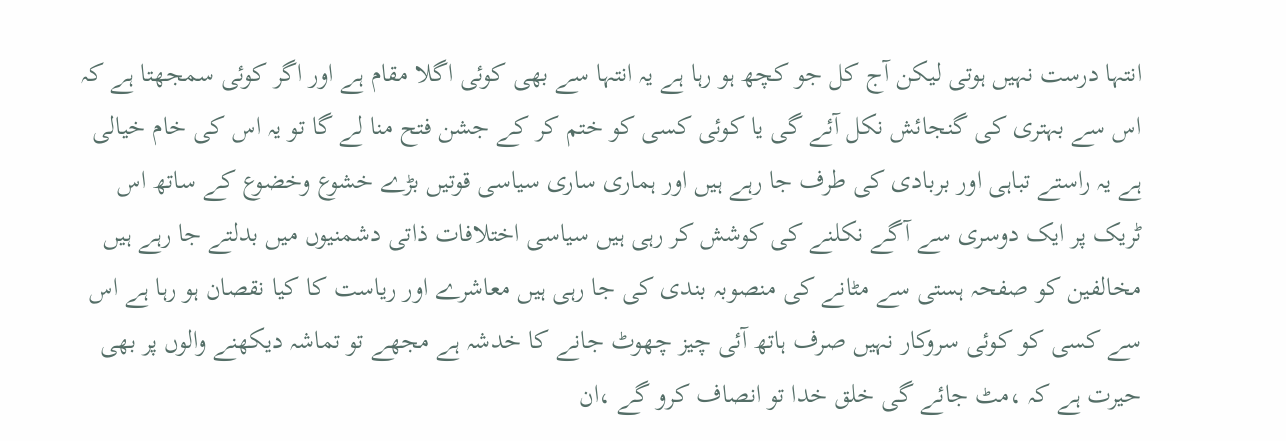انتہا درست نہیں ہوتی لیکن آج کل جو کچھ ہو رہا ہے یہ انتہا سے بھی کوئی اگلا مقام ہے اور اگر کوئی سمجھتا ہے کہ اس سے بہتری کی گنجائش نکل آئے گی یا کوئی کسی کو ختم کر کے جشن فتح منا لے گا تو یہ اس کی خام خیالی ہے یہ راستے تباہی اور بربادی کی طرف جا رہے ہیں اور ہماری ساری سیاسی قوتیں بڑے خشوع وخضوع کے ساتھ اس ٹریک پر ایک دوسری سے آگے نکلنے کی کوشش کر رہی ہیں سیاسی اختلافات ذاتی دشمنیوں میں بدلتے جا رہے ہیں مخالفین کو صفحہ ہستی سے مٹانے کی منصوبہ بندی کی جا رہی ہیں معاشرے اور ریاست کا کیا نقصان ہو رہا ہے اس سے کسی کو کوئی سروکار نہیں صرف ہاتھ آئی چیز چھوٹ جانے کا خدشہ ہے مجھے تو تماشہ دیکھنے والوں پر بھی حیرت ہے کہ ،مٹ جائے گی خلق خدا تو انصاف کرو گے ،ان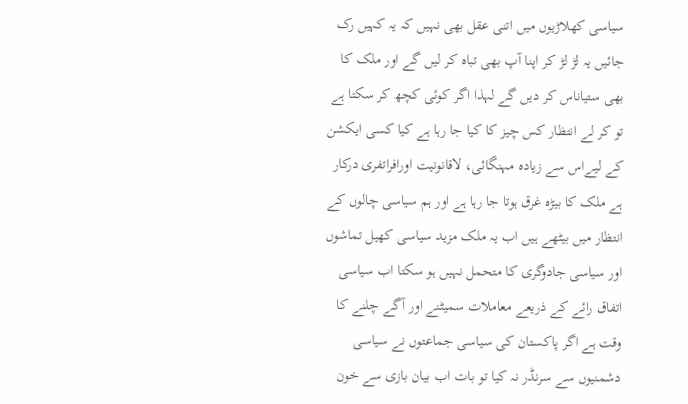سیاسی کھلاڑیوں میں اتنی عقل بھی نہیں کہ یہ کہیں رک جائیں یہ لڑ لڑ کر اپنا آپ بھی تباہ کر لیں گے اور ملک کا بھی ستیاناس کر دیں گے لہذا اگر کوئی کچھ کر سکتا ہے تو کر لے انتظار کس چیز کا کیا جا رہا ہے کیا کسی ایکشن کے لیےاس سے زیادہ مہنگائی، لاقانونیت اورافراتفری درکار ہے ملک کا بیڑہ غرق ہوتا جا رہا ہے اور ہم سیاسی چالوں کے انتظار میں بیٹھے ہیں اب یہ ملک مزید سیاسی کھیل تماشوں اور سیاسی جادوگری کا متحمل نہیں ہو سکتا اب سیاسی اتفاق رائے کے ذریعے معاملات سمیٹنے اور آگے چلنے کا وقت ہے اگر پاکستان کی سیاسی جماعتوں نے سیاسی دشمنیوں سے سرنڈر نہ کیا تو بات اب بیان بازی سے خون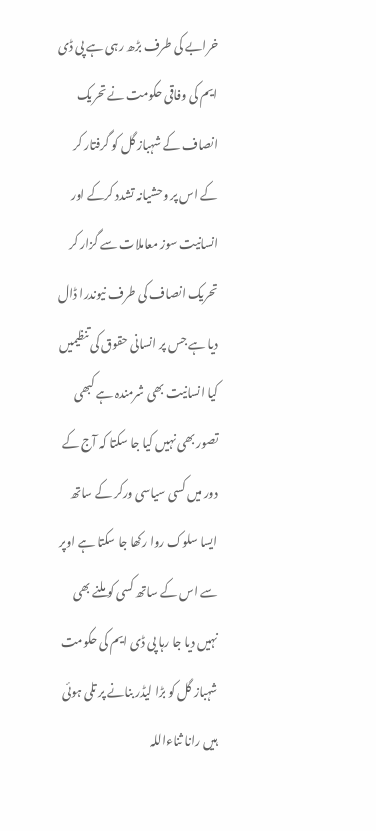خرابے کی طرف بڑھ رہی ہے پی ڈی ایم کی وفاقی حکومت نے تحریک انصاف کے شہباز گل کو گرفتار کر کے اس پر وحشیانہ تشدد کرکے اور انسانیت سوز معاملات سے گزار کر تحریک انصاف کی طرف نیوندرا ڈال دیا ہے جس پر انسانی حقوق کی تنظیمیں کیا انسانیت بھی شرمندہ ہے کبھی تصور بھی نہیں کیا جا سکتا کہ آج کے دور میں کسی سیاسی ورکر کے ساتھ ایسا سلوک روا رکھا جا سکتا ہے اوپر سے اس کے ساتھ کسی کو ملنے بھی نہیں دیا جا رہا پی ڈی ایم کی حکومت شہباز گل کو بڑا لیڈر بنانے پر تلی ہوئی ہیں رانا ثناءاللہ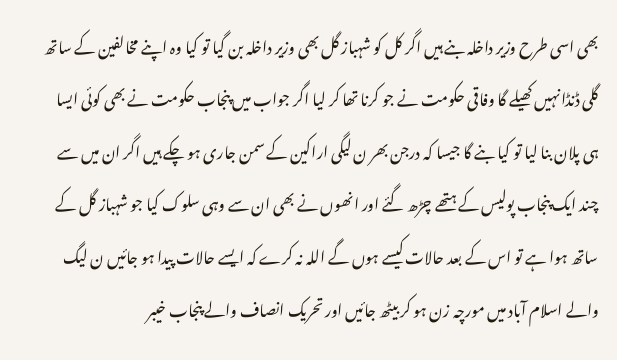بھی اسی طرح وزیر داخلہ بنے ہیں اگر کل کو شہباز گل بھی وزیر داخلہ بن گیا تو کیا وہ اپنے مخالفین کے ساتھ گلی ڈنڈا نہیں کھیلے گا وفاقی حکومت نے جو کرنا تھا کر لیا اگر جواب میں پنجاب حکومت نے بھی کوئی ایسا ہی پلان بنا لیا تو کیا بنے گا جیسا کہ درجن بھر ن لیگی اراکین کے سمن جاری ہو چکے ہیں اگر ان میں سے چند ایک پنجاب پولیس کے ہتھے چڑھ گئے اور انھوں نے بھی ان سے وہی سلوک کیا جو شہباز گل کے ساتھ ہوا ہے تو اس کے بعد حالات کیسے ہوں گے اللہ نہ کرے کہ ایسے حالات پیدا ہو جائیں ن لیگ والے اسلام آباد میں مورچہ زن ہو کر بیٹھ جائیں اور تحریک انصاف والے پنجاب خیبر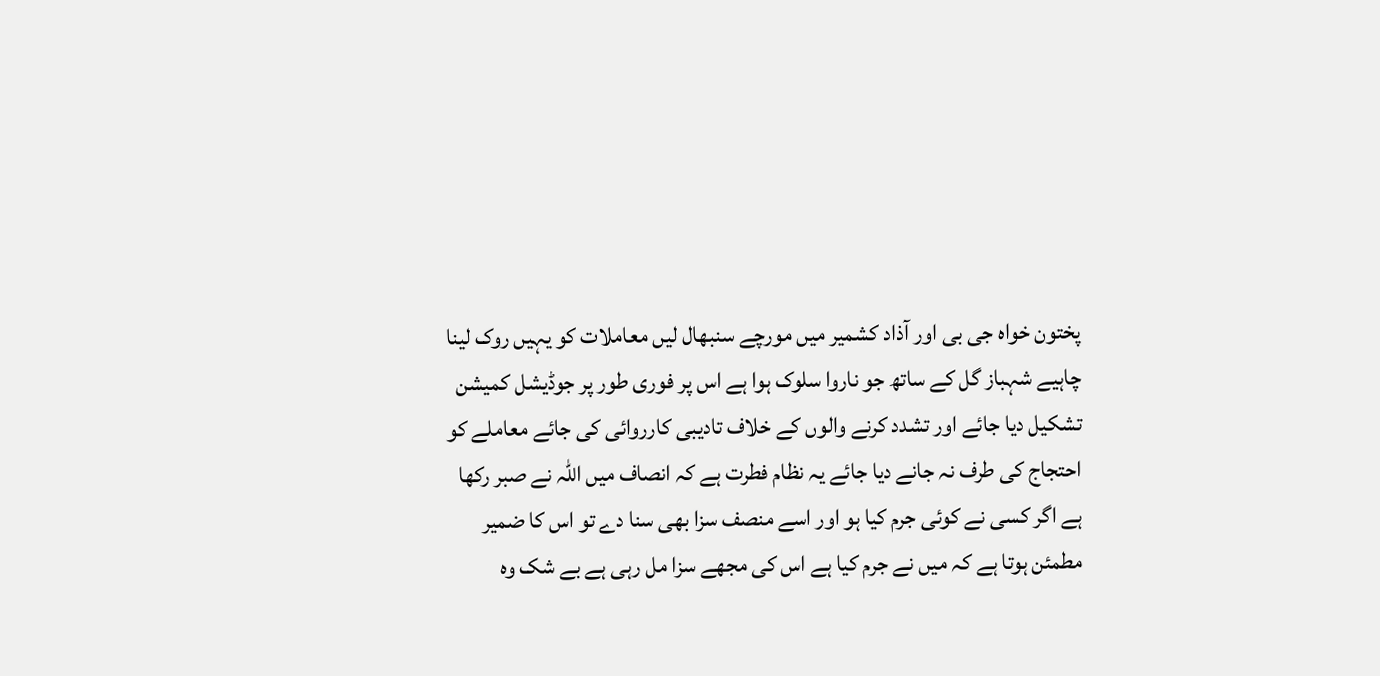پختون خواہ جی بی اور آذاد کشمیر میں مورچے سنبھال لیں معاملات کو یہیں روک لینا چاہیے شہباز گل کے ساتھ جو ناروا سلوک ہوا ہے اس پر فوری طور پر جوڈیشل کمیشن تشکیل دیا جائے اور تشدد کرنے والوں کے خلاف تادیبی کارروائی کی جائے معاملے کو احتجاج کی طرف نہ جانے دیا جائے یہ نظام فطرت ہے کہ انصاف میں اللہ نے صبر رکھا ہے اگر کسی نے کوئی جرم کیا ہو اور اسے منصف سزا بھی سنا دے تو اس کا ضمیر مطمئن ہوتا ہے کہ میں نے جرم کیا ہے اس کی مجھے سزا مل رہی ہے بے شک وہ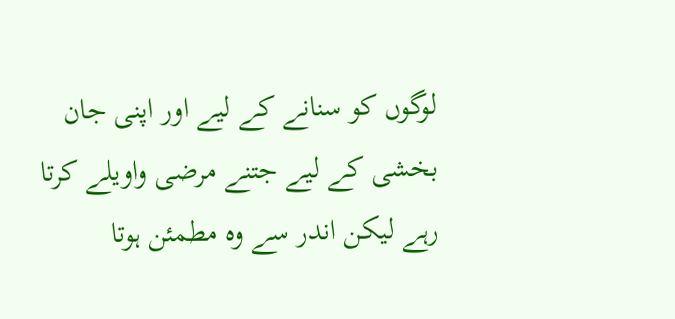لوگوں کو سنانے کے لیے اور اپنی جان بخشی کے لیے جتنے مرضی واویلے کرتا رہے لیکن اندر سے وہ مطمئن ہوتا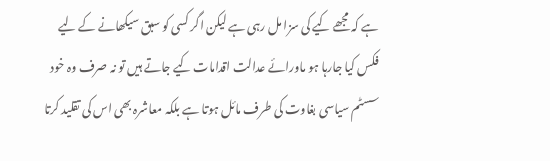ہے کہ مجھے کیے کی سزا مل رہی ہے لیکن اگر کسی کو سبق سیکھانے کے لیے فکس کیا جارہا ہو ماورائے عدالت اقدامات کیے جاتے ہیں تو نہ صرف وہ خود سسٹم سیاسی بغاوت کی طرف مائل ہوتا ہے بلکہ معاشرہ بھی اس کی تقلید کرتا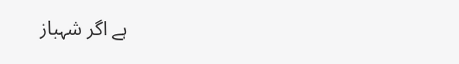ہے اگر شہباز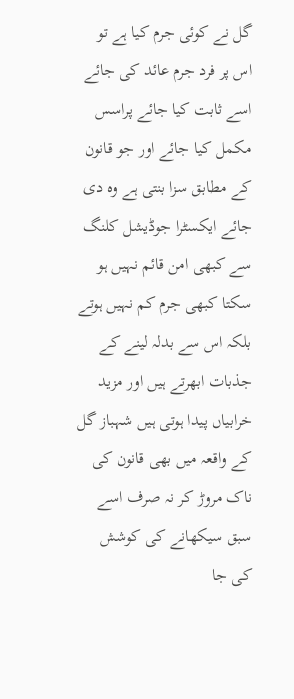گل نے کوئی جرم کیا ہے تو اس پر فرد جرم عائد کی جائے اسے ثابت کیا جائے پراسس مکمل کیا جائے اور جو قانون کے مطابق سزا بنتی ہے وہ دی جائے ایکسٹرا جوڈیشل کلنگ سے کبھی امن قائم نہیں ہو سکتا کبھی جرم کم نہیں ہوتے بلکہ اس سے بدلہ لینے کے جذبات ابھرتے ہیں اور مزید خرابیاں پیدا ہوتی ہیں شہباز گل کے واقعہ میں بھی قانون کی ناک مروڑ کر نہ صرف اسے سبق سیکھانے کی کوشش کی جا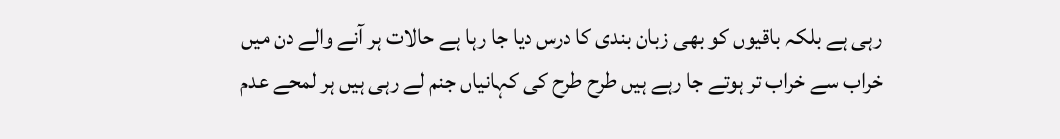رہی ہے بلکہ باقیوں کو بھی زبان بندی کا درس دیا جا رہا ہے حالات ہر آنے والے دن میں خراب سے خراب تر ہوتے جا رہے ہیں طرح طرح کی کہانیاں جنم لے رہی ہیں ہر لمحے عدم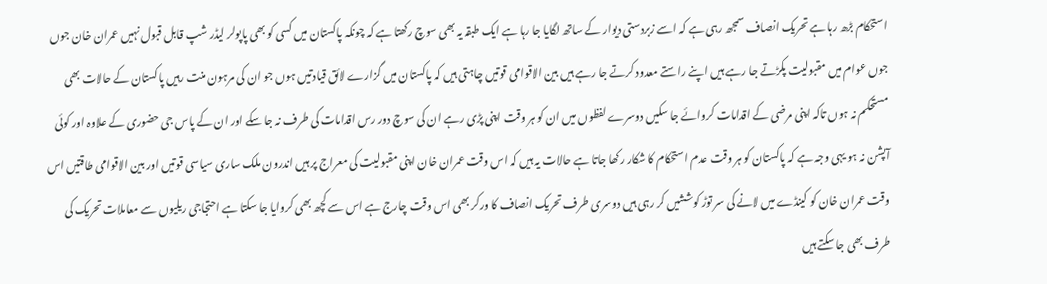استحکام بڑھ رہا ہے تحریک انصاف سمجھ رہی ہے کہ اسے زبردستی دیوار کے ساتھ لگایا جا رہا ہے ایک طبقہ یہ بھی سوچ رکھتا ہے کہ چونکہ پاکستان میں کسی کو بھی پاپولر لیڈر شپ قابل قبول نہیں عمران خان جوں جوں عوام میں مقبولیت پکڑتے جا رہے ہیں اپنے راستے معدود کرتے جا رہے ہیں بین الاقوامی قوتیں چاہتی ہیں کہ پاکستان میں گزارے لائق قیادتیں ہوں جو ان کی مرہون منت رہیں پاکستان کے حالات بھی مستحکم نہ ہوں تاکہ اپنی مرضی کے اقدامات کروائے جا سکیں دوسرے لفظوں میں ان کو ہر وقت اپنی پڑی رہے ان کی سوچ دور رس اقدامات کی طرف نہ جا سکے اور ان کے پاس جی حضوری کے علاوہ اور کوئی آپشن نہ ہو یہی وجہ ہے کہ پاکستان کو ہر وقت عدم استحکام کا شکار رکھا جاتا ہے حالات یہ ہیں کہ اس وقت عمران خان اپنی مقبولیت کی معراج پر ہیں اندرون ملک ساری سیاسی قوتیں اور بین الاقوامی طاقتیں اس وقت عمران خان کو کینڈے میں لانے کی سر توڑ کوششیں کر رہی ہیں دوسری طرف تحریک انصاف کا ورکر بھی اس وقت چارج ہے اس سے کچھ بھی کروایا جا سکتا ہے احتجاجی ریلیوں سے معاملات تحریک کی طرف بھی جا سکتے ہیں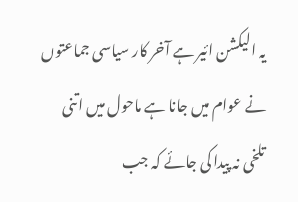یہ الیکشن ائیر ہے آخر کار سیاسی جماعتوں نے عوام میں جانا ہے ماحول میں اتنی تلخی نہ پیدا کی جائے کہ جب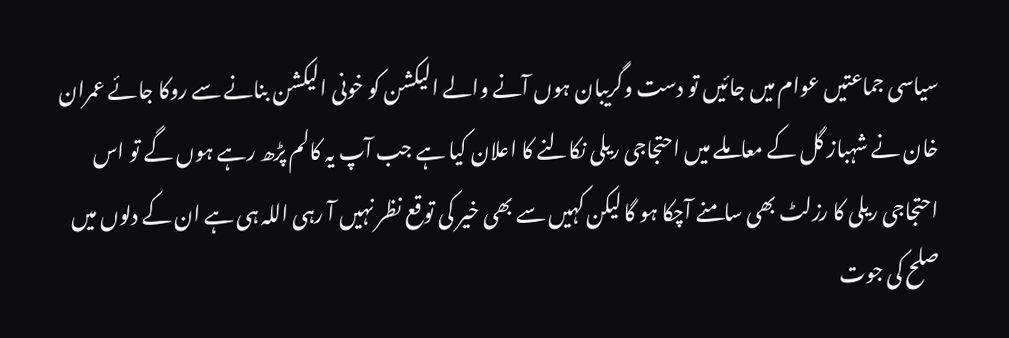سیاسی جماعتیں عوام میں جائیں تو دست وگریبان ہوں آنے والے الیکشن کو خونی الیکشن بنانے سے روکا جائے عمران خان نے شہباز گل کے معاملے میں احتجاجی ریلی نکالنے کا اعلان کیا ہے جب آپ یہ کالم پڑھ رہے ہوں گے تو اس احتجاجی ریلی کا رزلٹ بھی سامنے آچکا ہو گا لیکن کہیں سے بھی خیر کی توقع نظر نہیں آ رہی اللہ ہی ہے ان کے دلوں میں صلح کی جوت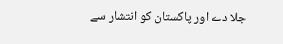جلا دے اور پاکستان کو انتشار سے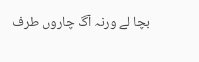بچا لے ورنہ آگ چاروں طرف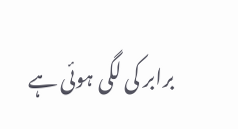برابر کی لگی ہوئی ہے